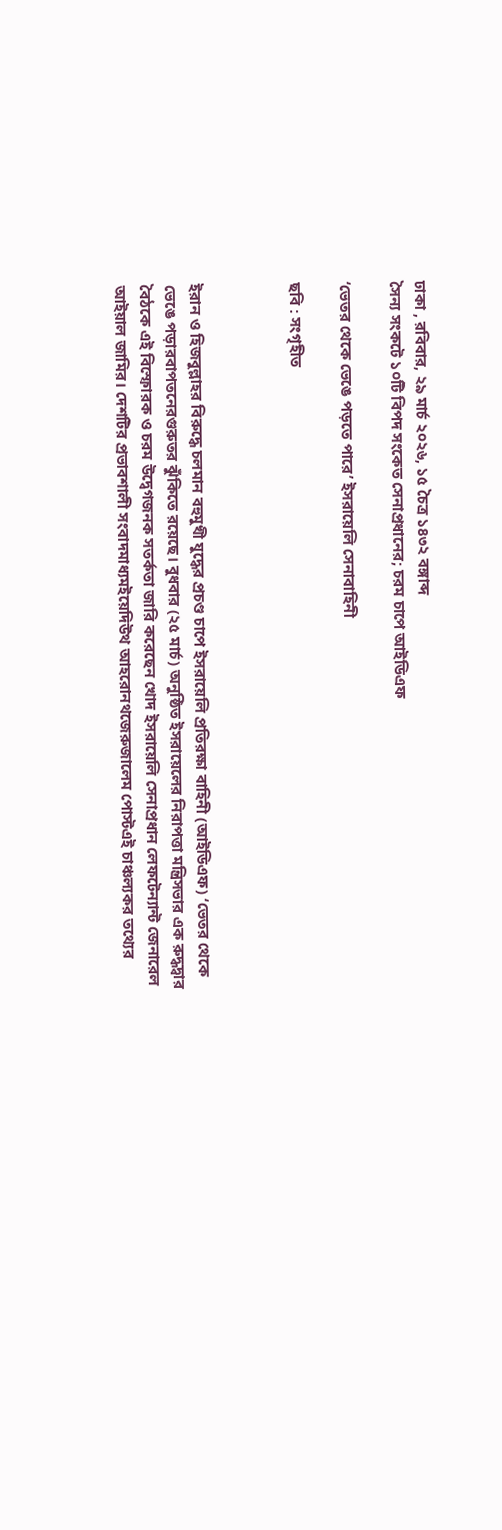ঢাকা , রবিবার, ২৯ মার্চ ২০২৬, ১৫ চৈত্র ১৪৩২ বঙ্গাব্দ
সৈন্য সংকটে ১০টি বিপদ সংকেত সেনাপ্রধানের; চরম চাপে আইডিএফ

‘ভেতর থেকে ভেঙে পড়তে পারে’ ইসরায়েলি সেনাবাহিনী

ছবি : সংগৃহীত



ইরান ও হিজবুল্লাহর বিরুদ্ধে চলমান বহুমুখী যুদ্ধের প্রচণ্ড চাপে ইসরায়েলি প্রতিরক্ষা বাহিনী (আইডিএফ) ‘ভেতর থেকে ভেঙে পড়ারবাপতনেরগুরুতর ঝুঁকিতে রয়েছে। বুধবার (২৫ মার্চ) অনুষ্ঠিত ইসরায়েলের নিরাপত্তা মন্ত্রিসভার এক রুদ্ধদ্বার বৈঠকে এই বিস্ফোরক ও চরম উদ্বেগজনক সতর্কতা জারি করেছেন খোদ ইসরায়েলি সেনাপ্রধান লেফটেন্যান্ট জেনারেল আইয়াল জামির। দেশটির প্রভাবশালী সংবাদমাধ্যমইয়েদিউথ আহরোনথজেরুজালেম পোস্টএই চাঞ্চল্যকর তথ্যের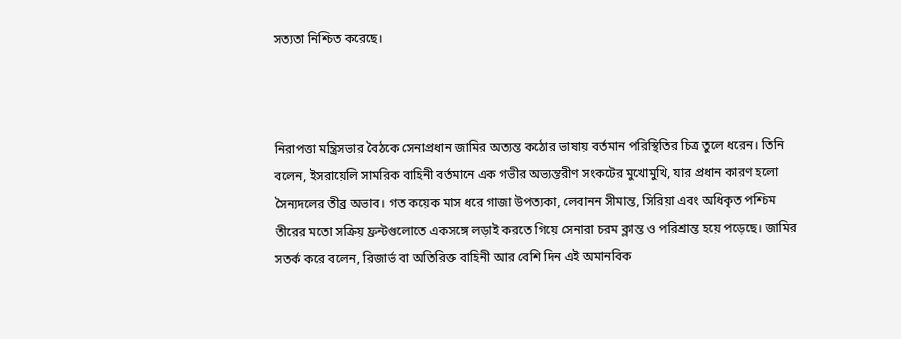সত্যতা নিশ্চিত করেছে।



নিরাপত্তা মন্ত্রিসভার বৈঠকে সেনাপ্রধান জামির অত্যন্ত কঠোর ভাষায় বর্তমান পরিস্থিতির চিত্র তুলে ধরেন। তিনি বলেন, ইসরায়েলি সামরিক বাহিনী বর্তমানে এক গভীর অভ্যন্তরীণ সংকটের মুখোমুখি, যার প্রধান কারণ হলো সৈন্যদলের তীব্র অভাব। গত কয়েক মাস ধরে গাজা উপত্যকা, লেবানন সীমান্ত, সিরিয়া এবং অধিকৃত পশ্চিম তীরের মতো সক্রিয় ফ্রন্টগুলোতে একসঙ্গে লড়াই করতে গিয়ে সেনারা চরম ক্লান্ত ও পরিশ্রান্ত হয়ে পড়েছে। জামির সতর্ক করে বলেন, রিজার্ভ বা অতিরিক্ত বাহিনী আর বেশি দিন এই অমানবিক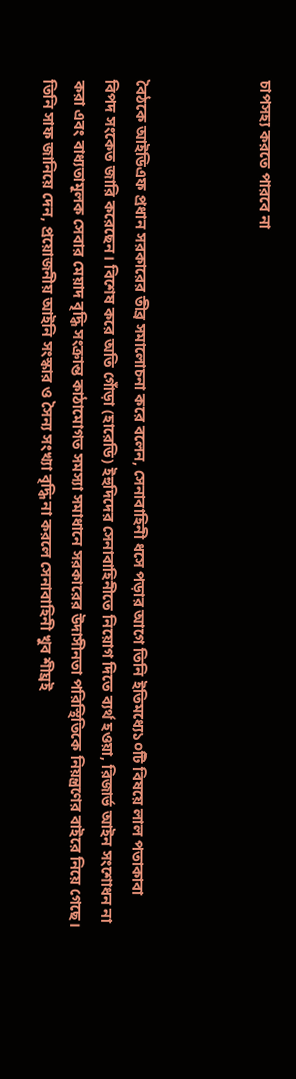চাপসহ্য করতে পারবে না



বৈঠকে আইডিএফ প্রধান সরকারের তীব্র সমালোচনা করে বলেন, সেনাবাহিনী ধসে পড়ার আগে তিনি ইতিমধ্যে১০টি বিষয়ে লাল পতাকাবা বিপদ সংকেত জারি করেছেন। বিশেষ করে অতি গোঁড়া (হারেডি) ইহুদিদের সেনাবাহিনীতে নিয়োগ দিতে ব্যর্থ হওয়া, রিজার্ভ আইন সংশোধন না করা এবং বাধ্যতামূলক সেবার মেয়াদ বৃদ্ধি সংক্রান্ত কাঠামোগত সমস্যা সমাধানে সরকারের উদাসীনতা পরিস্থিতিকে নিয়ন্ত্রণের বাইরে নিয়ে গেছে। তিনি সাফ জানিয়ে দেন, প্রয়োজনীয় আইনি সংস্কার ও সৈন্য সংখ্যা বৃদ্ধি না করলে সেনাবাহিনী খুব শীঘ্রই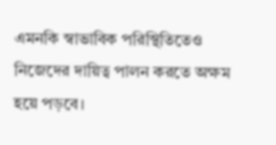এমনকি স্বাভাবিক পরিস্থিতিতেও নিজেদের দায়িত্ব পালন করতে অক্ষম হয়ে পড়বে।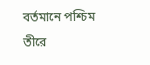বর্তমানে পশ্চিম তীরে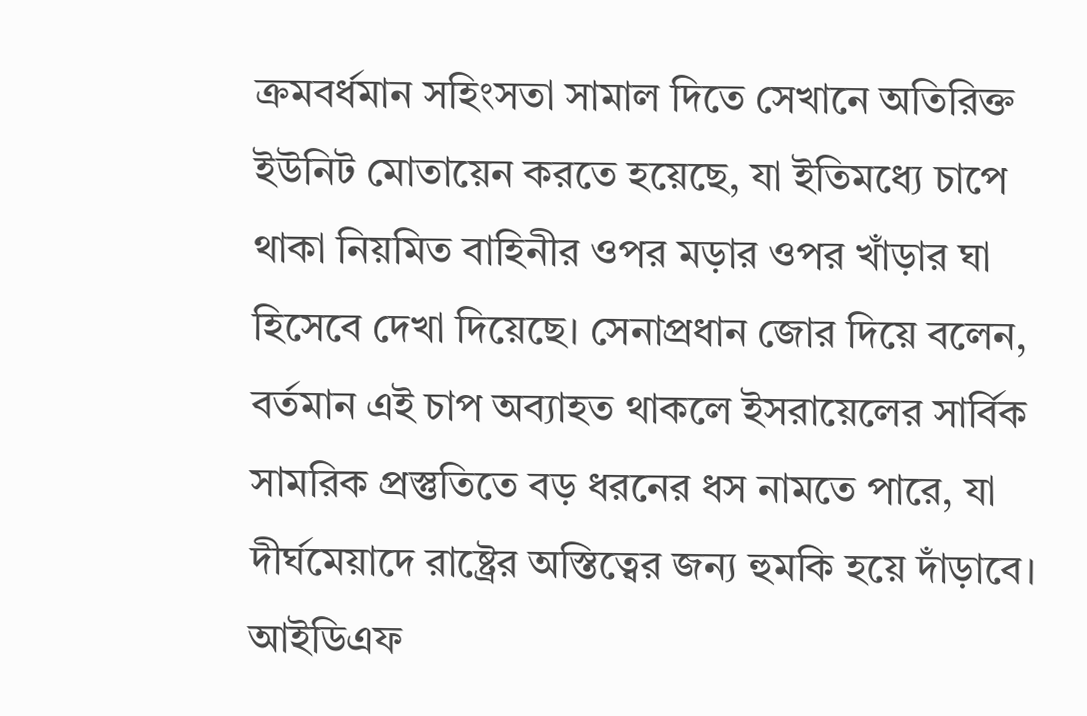ক্রমবর্ধমান সহিংসতা সামাল দিতে সেখানে অতিরিক্ত ইউনিট মোতায়েন করতে হয়েছে, যা ইতিমধ্যে চাপে থাকা নিয়মিত বাহিনীর ওপর মড়ার ওপর খাঁড়ার ঘা হিসেবে দেখা দিয়েছে। সেনাপ্রধান জোর দিয়ে বলেন, বর্তমান এই চাপ অব্যাহত থাকলে ইসরায়েলের সার্বিক সামরিক প্রস্তুতিতে বড় ধরনের ধস নামতে পারে, যা দীর্ঘমেয়াদে রাষ্ট্রের অস্তিত্বের জন্য হুমকি হয়ে দাঁড়াবে। আইডিএফ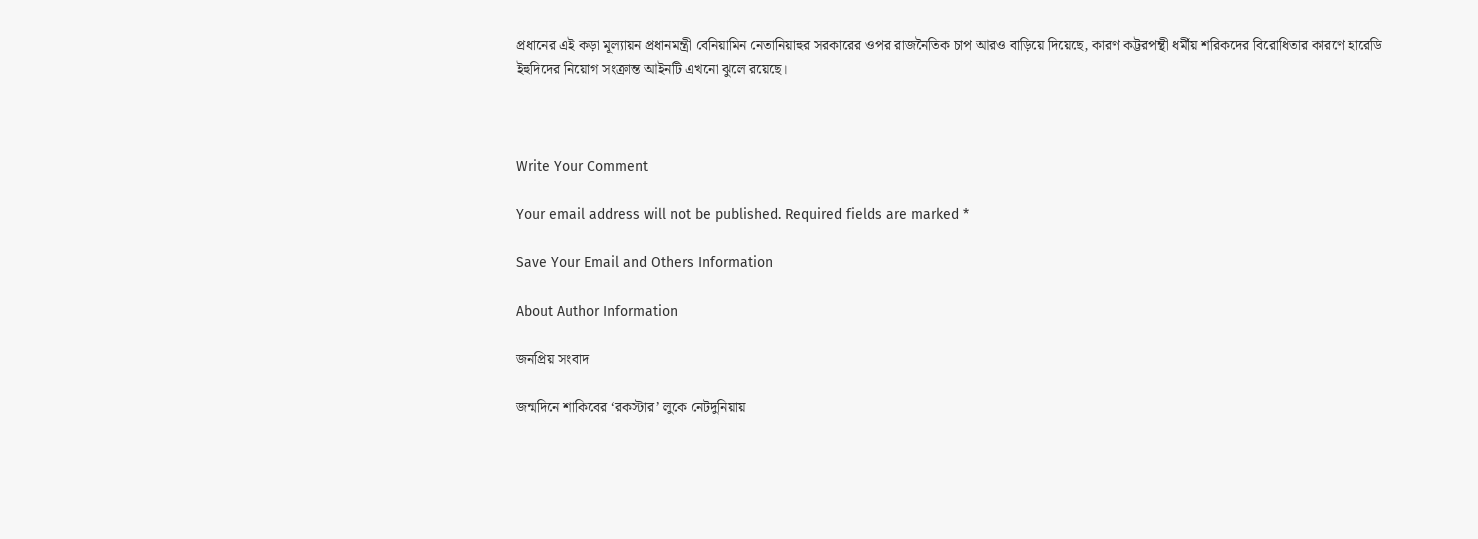প্রধানের এই কড়া মূল্যায়ন প্রধানমন্ত্রী বেনিয়ামিন নেতানিয়াহুর সরকারের ওপর রাজনৈতিক চাপ আরও বাড়িয়ে দিয়েছে, কারণ কট্টরপন্থী ধর্মীয় শরিকদের বিরোধিতার কারণে হারেডি ইহুদিদের নিয়োগ সংক্রান্ত আইনটি এখনো ঝুলে রয়েছে।



Write Your Comment

Your email address will not be published. Required fields are marked *

Save Your Email and Others Information

About Author Information

জনপ্রিয় সংবাদ

জন্মদিনে শাকিবের ‘রকস্টার’ লুকে নেটদুনিয়ায়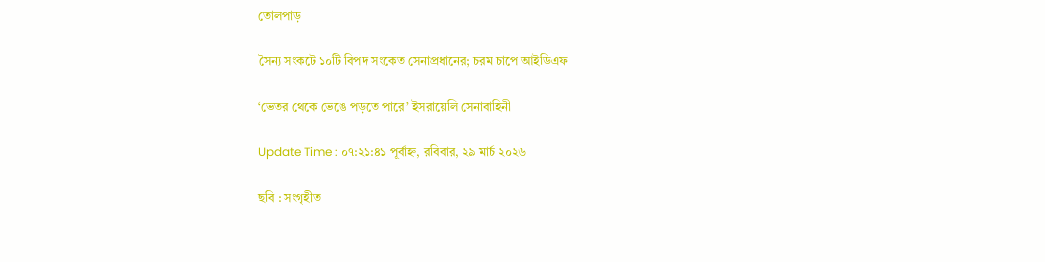তোলপাড়

সৈন্য সংকটে ১০টি বিপদ সংকেত সেনাপ্রধানের; চরম চাপে আইডিএফ

‘ভেতর থেকে ভেঙে পড়তে পারে’ ইসরায়েলি সেনাবাহিনী

Update Time : ০৭:২১:৪১ পূর্বাহ্ন, রবিবার, ২৯ মার্চ ২০২৬

ছবি : সংগৃহীত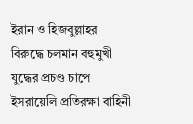ইরান ও হিজবুল্লাহর বিরুদ্ধে চলমান বহুমুখী যুদ্ধের প্রচণ্ড চাপে ইসরায়েলি প্রতিরক্ষা বাহিনী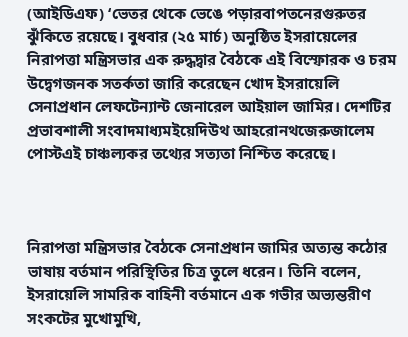(আইডিএফ) ‘ভেতর থেকে ভেঙে পড়ারবাপতনেরগুরুতর ঝুঁকিতে রয়েছে। বুধবার (২৫ মার্চ) অনুষ্ঠিত ইসরায়েলের নিরাপত্তা মন্ত্রিসভার এক রুদ্ধদ্বার বৈঠকে এই বিস্ফোরক ও চরম উদ্বেগজনক সতর্কতা জারি করেছেন খোদ ইসরায়েলি সেনাপ্রধান লেফটেন্যান্ট জেনারেল আইয়াল জামির। দেশটির প্রভাবশালী সংবাদমাধ্যমইয়েদিউথ আহরোনথজেরুজালেম পোস্টএই চাঞ্চল্যকর তথ্যের সত্যতা নিশ্চিত করেছে।



নিরাপত্তা মন্ত্রিসভার বৈঠকে সেনাপ্রধান জামির অত্যন্ত কঠোর ভাষায় বর্তমান পরিস্থিতির চিত্র তুলে ধরেন। তিনি বলেন, ইসরায়েলি সামরিক বাহিনী বর্তমানে এক গভীর অভ্যন্তরীণ সংকটের মুখোমুখি,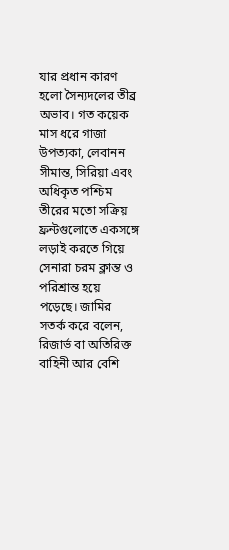যার প্রধান কারণ হলো সৈন্যদলের তীব্র অভাব। গত কয়েক মাস ধরে গাজা উপত্যকা, লেবানন সীমান্ত, সিরিয়া এবং অধিকৃত পশ্চিম তীরের মতো সক্রিয় ফ্রন্টগুলোতে একসঙ্গে লড়াই করতে গিয়ে সেনারা চরম ক্লান্ত ও পরিশ্রান্ত হয়ে পড়েছে। জামির সতর্ক করে বলেন, রিজার্ভ বা অতিরিক্ত বাহিনী আর বেশি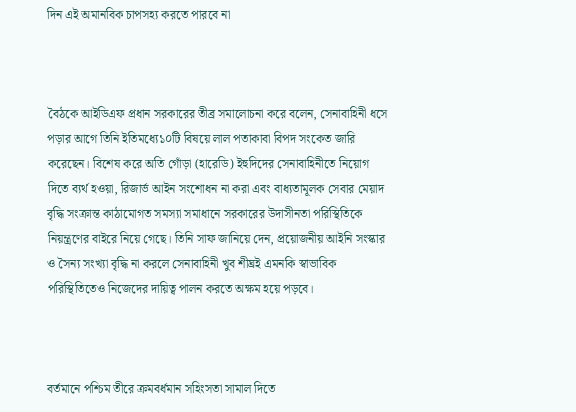দিন এই অমানবিক চাপসহ্য করতে পারবে না



বৈঠকে আইডিএফ প্রধান সরকারের তীব্র সমালোচনা করে বলেন, সেনাবাহিনী ধসে পড়ার আগে তিনি ইতিমধ্যে১০টি বিষয়ে লাল পতাকাবা বিপদ সংকেত জারি করেছেন। বিশেষ করে অতি গোঁড়া (হারেডি) ইহুদিদের সেনাবাহিনীতে নিয়োগ দিতে ব্যর্থ হওয়া, রিজার্ভ আইন সংশোধন না করা এবং বাধ্যতামূলক সেবার মেয়াদ বৃদ্ধি সংক্রান্ত কাঠামোগত সমস্যা সমাধানে সরকারের উদাসীনতা পরিস্থিতিকে নিয়ন্ত্রণের বাইরে নিয়ে গেছে। তিনি সাফ জানিয়ে দেন, প্রয়োজনীয় আইনি সংস্কার ও সৈন্য সংখ্যা বৃদ্ধি না করলে সেনাবাহিনী খুব শীঘ্রই এমনকি স্বাভাবিক পরিস্থিতিতেও নিজেদের দায়িত্ব পালন করতে অক্ষম হয়ে পড়বে।



বর্তমানে পশ্চিম তীরে ক্রমবর্ধমান সহিংসতা সামাল দিতে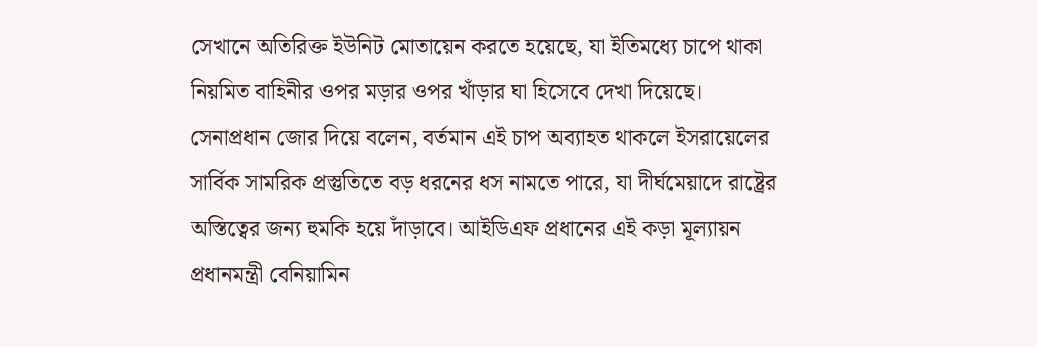সেখানে অতিরিক্ত ইউনিট মোতায়েন করতে হয়েছে, যা ইতিমধ্যে চাপে থাকা নিয়মিত বাহিনীর ওপর মড়ার ওপর খাঁড়ার ঘা হিসেবে দেখা দিয়েছে। সেনাপ্রধান জোর দিয়ে বলেন, বর্তমান এই চাপ অব্যাহত থাকলে ইসরায়েলের সার্বিক সামরিক প্রস্তুতিতে বড় ধরনের ধস নামতে পারে, যা দীর্ঘমেয়াদে রাষ্ট্রের অস্তিত্বের জন্য হুমকি হয়ে দাঁড়াবে। আইডিএফ প্রধানের এই কড়া মূল্যায়ন প্রধানমন্ত্রী বেনিয়ামিন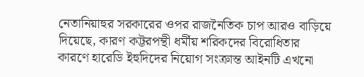নেতানিয়াহুর সরকারের ওপর রাজনৈতিক চাপ আরও বাড়িয়ে দিয়েছে, কারণ কট্টরপন্থী ধর্মীয় শরিকদের বিরোধিতার কারণে হারেডি ইহুদিদের নিয়োগ সংক্রান্ত আইনটি এখনো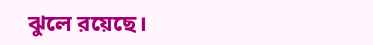ঝুলে রয়েছে।